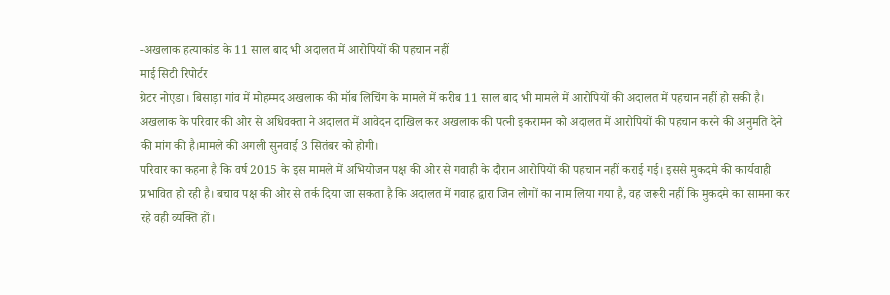-अखलाक हत्याकांड के 11 साल बाद भी अदालत में आरोपियों की पहचान नहीं
माई सिटी रिपोर्टर
ग्रेटर नोएडा। बिसाड़ा गांव में मोहम्मद अखलाक की मॉब लिचिंग के मामले में करीब 11 साल बाद भी मामले में आरोपियों की अदालत में पहचान नहीं हो सकी है। अखलाक के परिवार की ओर से अधिवक्ता ने अदालत में आवेदन दाखिल कर अखलाक की पत्नी इकरामन को अदालत में आरोपियों की पहचान करने की अनुमति देने की मांग की है।मामले की अगली सुनवाई 3 सितंबर को होगी।
परिवार का कहना है कि वर्ष 2015 के इस मामले में अभियोजन पक्ष की ओर से गवाही के दौरान आरोपियों की पहचान नहीं कराई गई। इससे मुकदमे की कार्यवाही प्रभावित हो रही है। बचाव पक्ष की ओर से तर्क दिया जा सकता है कि अदालत में गवाह द्वारा जिन लोगों का नाम लिया गया है, वह जरूरी नहीं कि मुकदमे का सामना कर रहे वही व्यक्ति हों।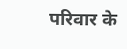परिवार के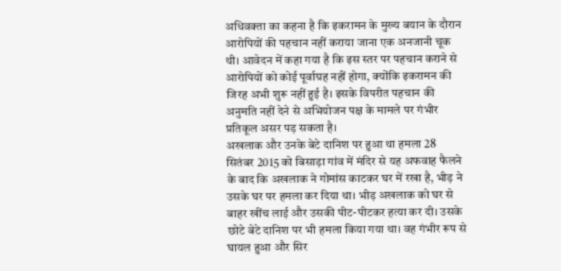अधिवक्ता का कहना है कि इकरामन के मुख्य बयान के दौरान आरोपियों की पहचान नहीं कराया जाना एक अनजानी चूक थी। आवेदन में कहा गया है कि इस स्तर पर पहचान कराने से आरोपियों को कोई पूर्वाग्रह नहीं होगा, क्योंकि इकरामन की जिरह अभी शुरू नहीं हुई है। इसके विपरीत पहचान की अनुमति नहीं देने से अभियोजन पक्ष के मामले पर गंभीर प्रतिकूल असर पड़ सकता है।
अखलाक और उनके बेटे दानिश पर हुआ था हमला 28 सितंबर 2015 को बिसाड़ा गांव में मंदिर से यह अफवाह फैलने के बाद कि अखलाक ने गोमांस काटकर घर में रखा है, भीड़ ने उसके घर पर हमला कर दिया था। भीड़ अखलाक को घर से बाहर खींच लाई और उसकी पीट-पीटकर हत्या कर दी। उसके छोटे बेटे दानिश पर भी हमला किया गया था। वह गंभीर रूप से घायल हुआ और सिर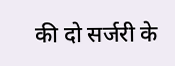की दो सर्जरी के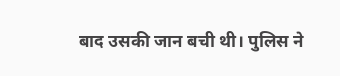बाद उसकी जान बची थी। पुलिस ने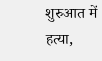शुरुआत में हत्या,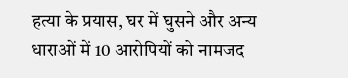हत्या के प्रयास, घर में घुसने और अन्य धाराओं में 10 आरोपियों को नामजद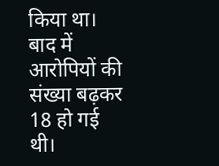किया था। बाद में आरोपियों की संख्या बढ़कर 18 हो गई थी।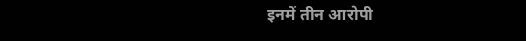इनमें तीन आरोपी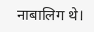नाबालिग थे।